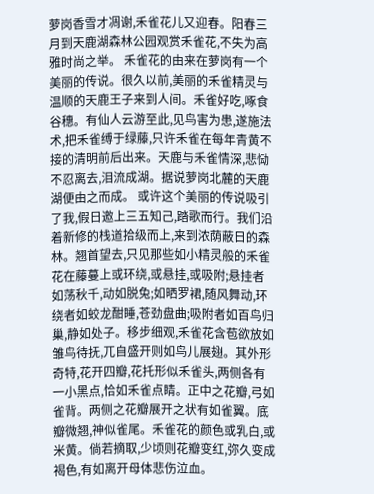萝岗香雪才凋谢,禾雀花儿又迎春。阳春三月到天鹿湖森林公园观赏禾雀花,不失为高雅时尚之举。 禾雀花的由来在萝岗有一个美丽的传说。很久以前,美丽的禾雀精灵与温顺的天鹿王子来到人间。禾雀好吃,啄食谷穗。有仙人云游至此,见鸟害为患,遂施法术,把禾雀缚于绿藤,只许禾雀在每年青黄不接的清明前后出来。天鹿与禾雀情深,悲恸不忍离去,泪流成湖。据说萝岗北麓的天鹿湖便由之而成。 或许这个美丽的传说吸引了我,假日邀上三五知己,踏歌而行。我们沿着新修的栈道拾级而上,来到浓荫蔽日的森林。翘首望去,只见那些如小精灵般的禾雀花在藤蔓上或环绕,或悬挂,或吸附;悬挂者如荡秋千,动如脱兔;如晒罗裙,随风舞动,环绕者如蛟龙酣睡,苍劲盘曲;吸附者如百鸟归巢,静如处子。移步细观,禾雀花含苞欲放如雏鸟待抚,兀自盛开则如鸟儿展翅。其外形奇特,花开四瓣,花托形似禾雀头,两侧各有一小黑点,恰如禾雀点睛。正中之花瓣,弓如雀背。两侧之花瓣展开之状有如雀翼。底瓣微翘,神似雀尾。禾雀花的颜色或乳白,或米黄。倘若摘取,少顷则花瓣变红,弥久变成褐色,有如离开母体悲伤泣血。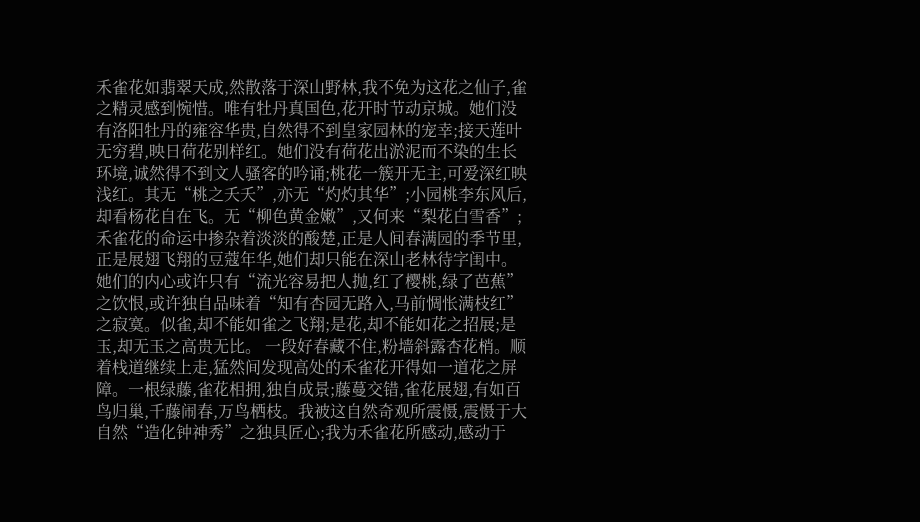禾雀花如翡翠天成,然散落于深山野林,我不免为这花之仙子,雀之精灵感到惋惜。唯有牡丹真国色,花开时节动京城。她们没有洛阳牡丹的雍容华贵,自然得不到皇家园林的宠幸;接天莲叶无穷碧,映日荷花别样红。她们没有荷花出淤泥而不染的生长环境,诚然得不到文人骚客的吟诵;桃花一簇开无主,可爱深红映浅红。其无“桃之夭夭”,亦无“灼灼其华”;小园桃李东风后,却看杨花自在飞。无“柳色黄金嫩”,又何来“梨花白雪香”;禾雀花的命运中掺杂着淡淡的酸楚,正是人间春满园的季节里,正是展翅飞翔的豆蔻年华,她们却只能在深山老林待字闺中。她们的内心或许只有“流光容易把人抛,红了樱桃,绿了芭蕉”之饮恨,或许独自品味着“知有杏园无路入,马前惆怅满枝红”之寂寞。似雀,却不能如雀之飞翔;是花,却不能如花之招展;是玉,却无玉之高贵无比。 一段好春藏不住,粉墙斜露杏花梢。顺着栈道继续上走,猛然间发现高处的禾雀花开得如一道花之屏障。一根绿藤,雀花相拥,独自成景;藤蔓交错,雀花展翅,有如百鸟归巢,千藤闹春,万鸟栖枝。我被这自然奇观所震慑,震慑于大自然“造化钟神秀”之独具匠心;我为禾雀花所感动,感动于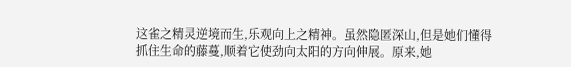这雀之精灵逆境而生,乐观向上之精神。虽然隐匿深山,但是她们懂得抓住生命的藤蔓,顺着它使劲向太阳的方向伸展。原来,她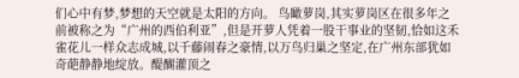们心中有梦,梦想的天空就是太阳的方向。 鸟瞰萝岗,其实萝岗区在很多年之前被称之为“广州的西伯利亚”,但是开萝人凭着一股干事业的坚韧,恰如这禾雀花儿一样众志成城,以千藤闹春之豪情,以万鸟归巢之坚定,在广州东部犹如奇葩静静地绽放。醍醐灌顶之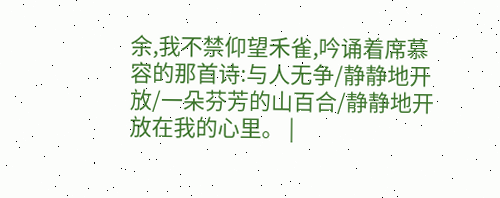余,我不禁仰望禾雀,吟诵着席慕容的那首诗:与人无争/静静地开放/一朵芬芳的山百合/静静地开放在我的心里。 |